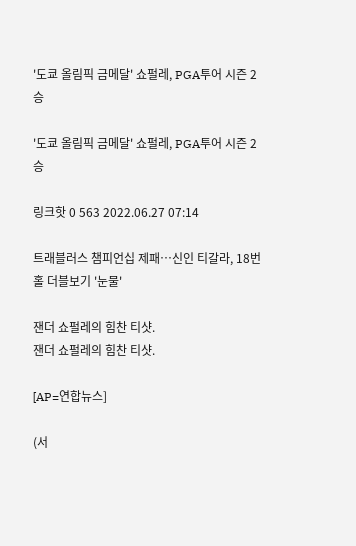'도쿄 올림픽 금메달' 쇼펄레, PGA투어 시즌 2승

'도쿄 올림픽 금메달' 쇼펄레, PGA투어 시즌 2승

링크핫 0 563 2022.06.27 07:14

트래블러스 챔피언십 제패…신인 티갈라, 18번 홀 더블보기 '눈물'

잰더 쇼펄레의 힘찬 티샷.
잰더 쇼펄레의 힘찬 티샷.

[AP=연합뉴스]

(서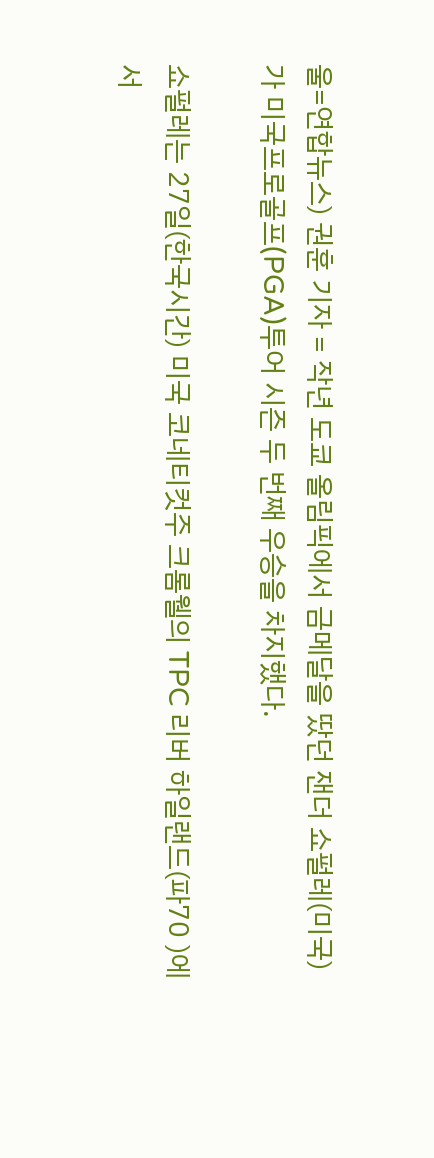울=연합뉴스) 권훈 기자 = 작년 도쿄 올림픽에서 금메달을 땄던 잰더 쇼펄레(미국)가 미국프로골프(PGA)투어 시즌 두 번째 우승을 차지했다.

쇼펄레는 27일(한국시간) 미국 코네티컷주 크롬웰의 TPC 리버 하일랜드(파70 )에서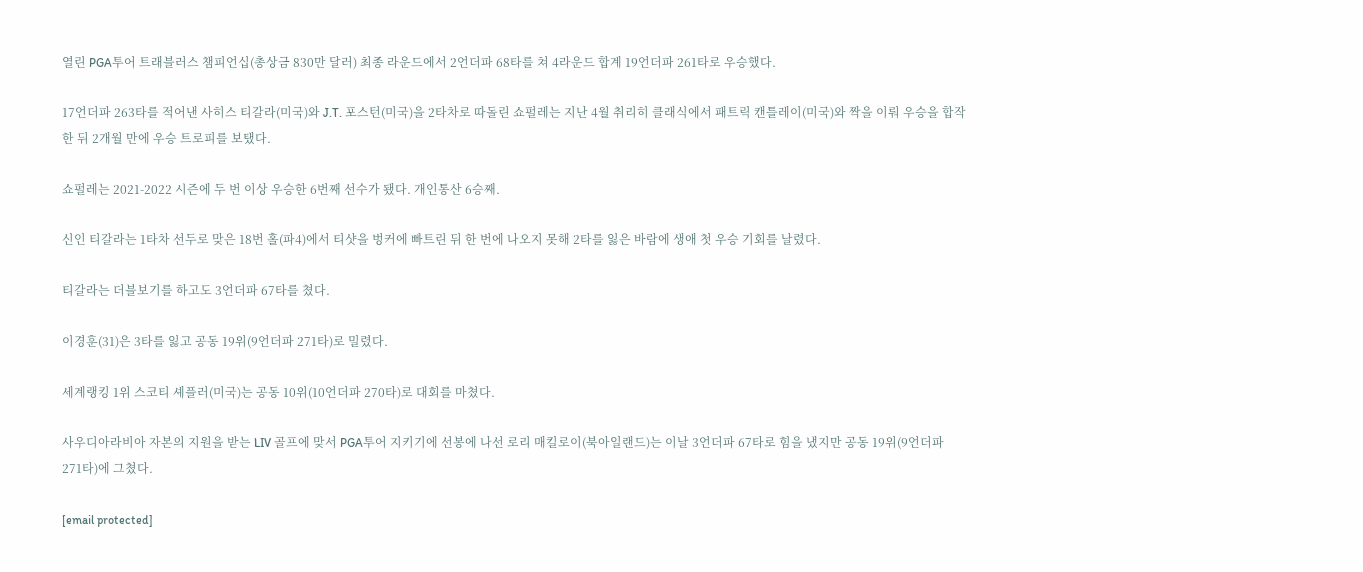열린 PGA투어 트래블러스 챔피언십(총상금 830만 달러) 최종 라운드에서 2언더파 68타를 쳐 4라운드 합계 19언더파 261타로 우승했다.

17언더파 263타를 적어낸 사히스 티갈라(미국)와 J.T. 포스턴(미국)을 2타차로 따돌린 쇼펄레는 지난 4월 취리히 클래식에서 패트릭 캔틀레이(미국)와 짝을 이뤄 우승을 합작한 뒤 2개월 만에 우승 트로피를 보탰다.

쇼펄레는 2021-2022 시즌에 두 번 이상 우승한 6번째 선수가 됐다. 개인통산 6승째.

신인 티갈라는 1타차 선두로 맞은 18번 홀(파4)에서 티샷을 벙커에 빠트린 뒤 한 번에 나오지 못해 2타를 잃은 바람에 생애 첫 우승 기회를 날렸다.

티갈라는 더블보기를 하고도 3언더파 67타를 쳤다.

이경훈(31)은 3타를 잃고 공동 19위(9언더파 271타)로 밀렸다.

세계랭킹 1위 스코티 셰플러(미국)는 공동 10위(10언더파 270타)로 대회를 마쳤다.

사우디아라비아 자본의 지원을 받는 LIV 골프에 맞서 PGA투어 지키기에 선봉에 나선 로리 매킬로이(북아일랜드)는 이날 3언더파 67타로 힘을 냈지만 공동 19위(9언더파 271타)에 그쳤다.

[email protected]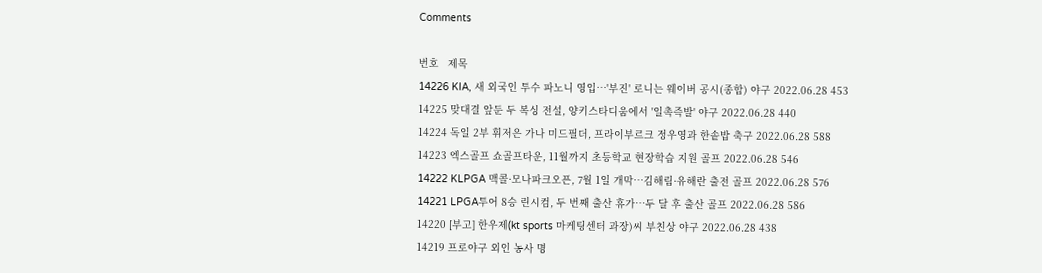Comments

번호   제목
14226 KIA, 새 외국인 투수 파노니 영입…'부진' 로니는 웨이버 공시(종합) 야구 2022.06.28 453
14225 맞대결 앞둔 두 복싱 전설, 양키스타디움에서 '일촉즉발' 야구 2022.06.28 440
14224 독일 2부 휘저은 가나 미드필더, 프라이부르크 정우영과 한솥밥 축구 2022.06.28 588
14223 엑스골프 쇼골프타운, 11월까지 초등학교 현장학습 지원 골프 2022.06.28 546
14222 KLPGA 맥콜·모나파크오픈, 7월 1일 개막…김해림·유해란 출전 골프 2022.06.28 576
14221 LPGA투어 8승 린시컴, 두 번째 출산 휴가…두 달 후 출산 골프 2022.06.28 586
14220 [부고] 한우제(kt sports 마케팅센터 과장)씨 부친상 야구 2022.06.28 438
14219 프로야구 외인 농사 명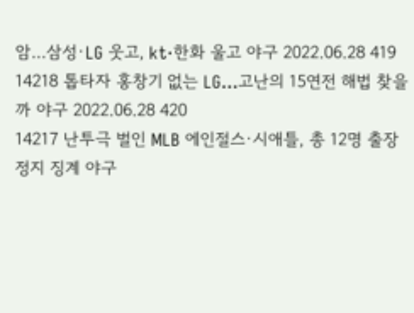암…삼성·LG 웃고, kt·한화 울고 야구 2022.06.28 419
14218 톱타자 홍창기 없는 LG…고난의 15연전 해법 찾을까 야구 2022.06.28 420
14217 난투극 벌인 MLB 에인절스·시애틀, 총 12명 출장 정지 징계 야구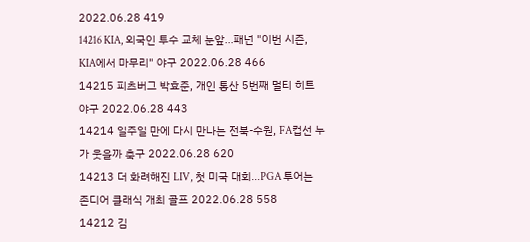2022.06.28 419
14216 KIA, 외국인 투수 교체 눈앞…패넌 "이번 시즌, KIA에서 마무리" 야구 2022.06.28 466
14215 피츠버그 박효준, 개인 통산 5번째 멀티 히트 야구 2022.06.28 443
14214 일주일 만에 다시 만나는 전북-수원, FA컵선 누가 웃을까 축구 2022.06.28 620
14213 더 화려해진 LIV, 첫 미국 대회…PGA 투어는 존디어 클래식 개최 골프 2022.06.28 558
14212 김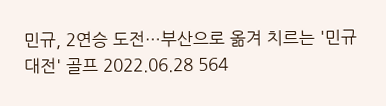민규, 2연승 도전…부산으로 옮겨 치르는 '민규 대전' 골프 2022.06.28 564